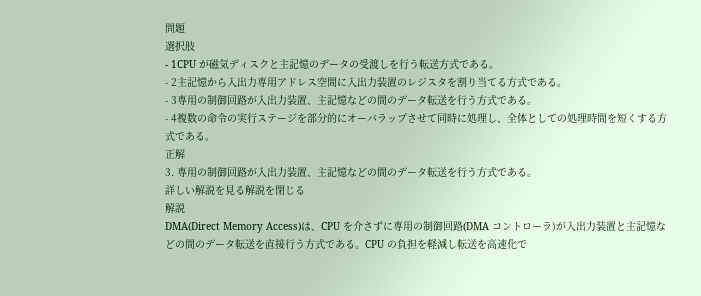問題
選択肢
- 1CPU が磁気ディスクと主記憶のデータの受渡しを行う転送方式である。
- 2主記憶から入出力専用アドレス空間に入出力装置のレジスタを割り当てる方式である。
- 3専用の制御回路が入出力装置、主記憶などの間のデータ転送を行う方式である。
- 4複数の命令の実行ステージを部分的にオーバラップさせて同時に処理し、全体としての処理時間を短くする方式である。
正解
3. 専用の制御回路が入出力装置、主記憶などの間のデータ転送を行う方式である。
詳しい解説を見る解説を閉じる
解説
DMA(Direct Memory Access)は、CPU を介さずに専用の制御回路(DMA コントローラ)が入出力装置と主記憶などの間のデータ転送を直接行う方式である。CPU の負担を軽減し転送を高速化で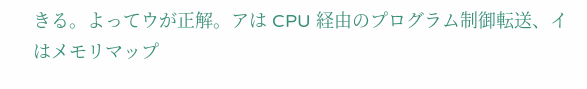きる。よってウが正解。アは CPU 経由のプログラム制御転送、イはメモリマップ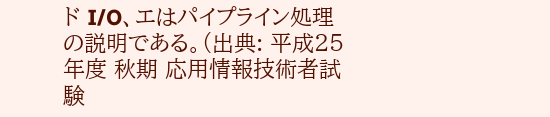ド I/O、エはパイプライン処理の説明である。(出典: 平成25年度 秋期 応用情報技術者試験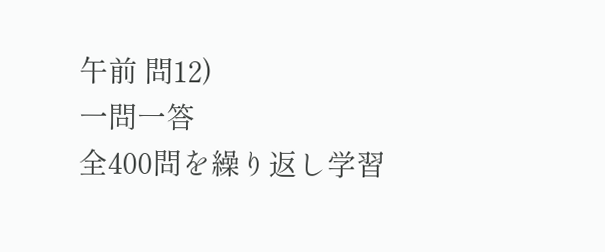午前 問12)
一問一答
全400問を繰り返し学習